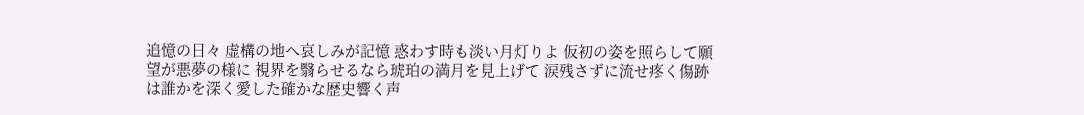追憶の日々 虚構の地へ哀しみが記憶 惑わす時も淡い月灯りよ 仮初の姿を照らして願望が悪夢の様に 視界を翳らせるなら琥珀の満月を見上げて 涙残さずに流せ疼く傷跡は誰かを深く愛した確かな歴史響く声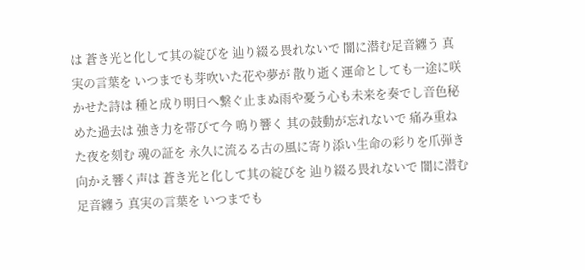は 蒼き光と化して其の綻びを 辿り綴る畏れないで 闇に潜む足音纏う 真実の言葉を いつまでも芽吹いた花や夢が 散り逝く運命としても一途に咲かせた詩は 種と成り明日へ繋ぐ止まぬ雨や憂う心も未来を奏でし音色秘めた過去は 強き力を帯びて今 鳴り響く 其の鼓動が忘れないで 痛み重ねた夜を刻む 魂の証を 永久に流るる古の風に寄り添い生命の彩りを爪弾き向かえ響く声は 蒼き光と化して其の綻びを 辿り綴る畏れないで 闇に潜む足音纏う 真実の言葉を いつまでも